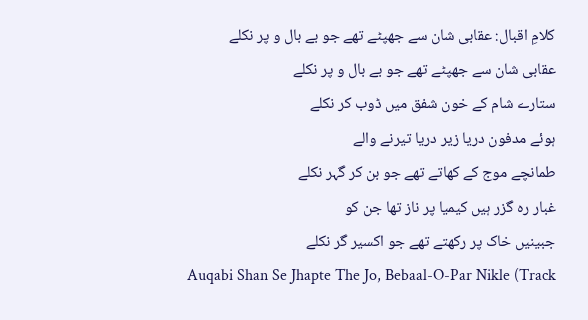کلامِ اقبال: عقابی شان سے جھپٹے تھے جو بے بال و پر نکلے
عقابی شان سے جھپٹے تھے جو بے بال و پر نکلے
ستارے شام کے خون شفق میں ڈوب کر نکلے
ہوئے مدفون دریا زیر دریا تیرنے والے
طمانچے موج کے کھاتے تھے جو بن کر گہر نکلے
غبار رہ گزر ہیں کیمیا پر ناز تھا جن کو
جبینیں خاک پر رکھتے تھے جو اکسیر گر نکلے
Auqabi Shan Se Jhapte The Jo, Bebaal-O-Par Nikle (Track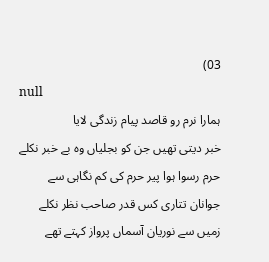03)
null
ہمارا نرم رو قاصد پیام زندگی لایا
خبر دیتی تھیں جن کو بجلیاں وہ بے خبر نکلے
حرم رسوا ہوا پیر حرم کی کم نگاہی سے
جوانان تتاری کس قدر صاحب نظر نکلے
زمیں سے نوریان آسماں پرواز کہتے تھے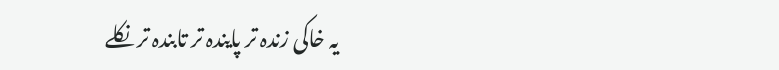یہ خاکی زندہ تر پایندہ تر تابندہ تر نکلے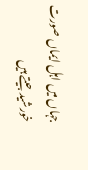جہاں میں اہل ایماں صورت خورشید جیتے ہیں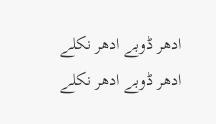ادھر ڈوبے ادھر نکلے ادھر ڈوبے ادھر نکلے